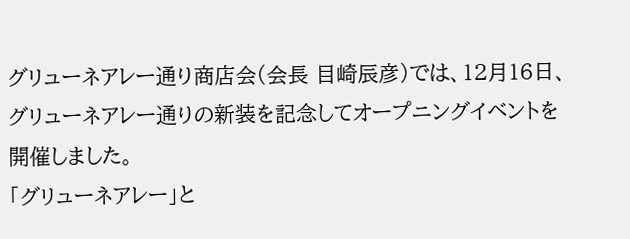グリューネアレー通り商店会(会長 目崎辰彦)では、12月16日、グリューネアレー通りの新装を記念してオープニングイベントを開催しました。
「グリューネアレー」と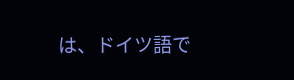は、ドイツ語で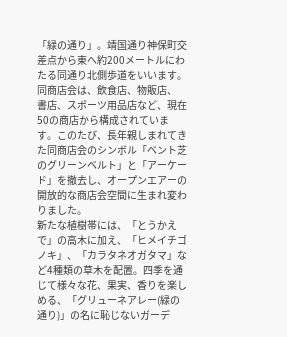「緑の通り」。靖国通り神保町交差点から東へ約200メートルにわたる同通り北側歩道をいいます。同商店会は、飲食店、物販店、 書店、スポーツ用品店など、現在50の商店から構成されています。このたび、長年親しまれてきた同商店会のシンボル「ベント芝のグリーンベルト」と「アーケード」を撤去し、オープンエアーの開放的な商店会空間に生まれ変わりました。
新たな植樹帯には、「とうかえで」の高木に加え、「ヒメイチゴノキ」、「カラタネオガタマ」など4種類の草木を配置。四季を通じて様々な花、果実、香りを楽しめる、「グリューネアレー(緑の通り)」の名に恥じないガーデ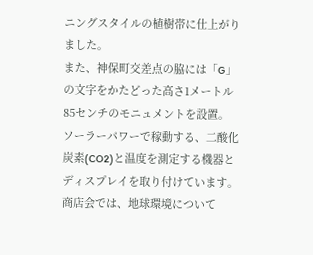ニングスタイルの植樹帯に仕上がりました。
また、神保町交差点の脇には「G」の文字をかたどった高さ1メートル85センチのモニュメントを設置。ソーラーパワーで稼動する、二酸化炭素(CO2)と温度を測定する機器とディスプレイを取り付けています。商店会では、地球環境について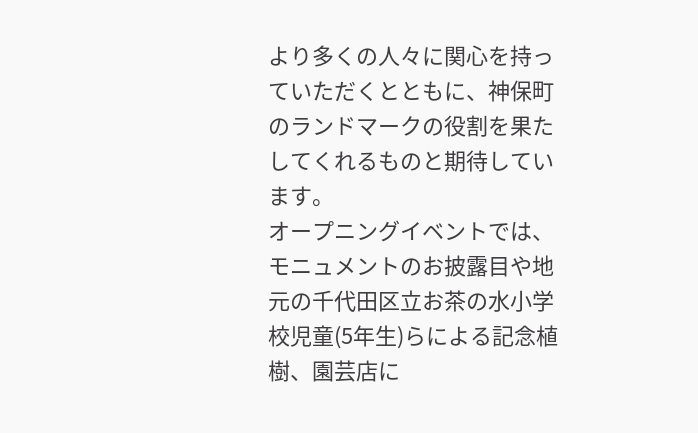より多くの人々に関心を持っていただくとともに、神保町のランドマークの役割を果たしてくれるものと期待しています。
オープニングイベントでは、モニュメントのお披露目や地元の千代田区立お茶の水小学校児童(5年生)らによる記念植樹、園芸店に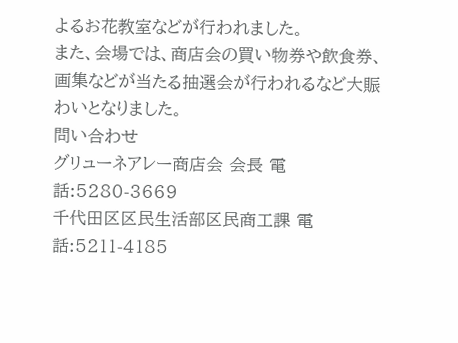よるお花教室などが行われました。
また、会場では、商店会の買い物券や飲食券、画集などが当たる抽選会が行われるなど大賑わいとなりました。
問い合わせ
グリューネアレー商店会 会長 電話:5280-3669
千代田区区民生活部区民商工課 電話:5211-4185